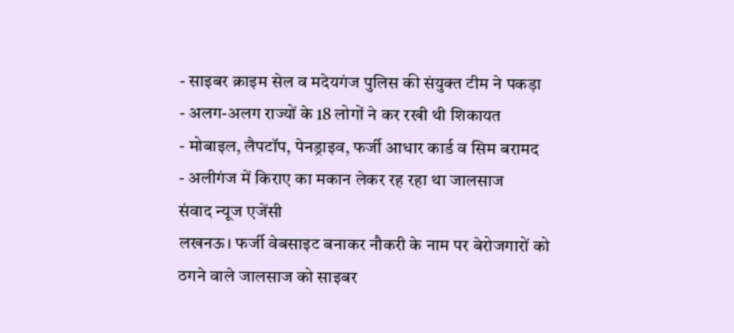- साइबर क्राइम सेल व मदेयगंज पुलिस की संयुक्त टीम ने पकड़ा
- अलग-अलग राज्यों के 18 लोगों ने कर रखी थी शिकायत
- मोबाइल, लैपटॉप, पेनड्राइव, फर्जी आधार कार्ड व सिम बरामद
- अलीगंज में किराए का मकान लेकर रह रहा था जालसाज
संवाद न्यूज एजेंसी
लखनऊ। फर्जी वेबसाइट बनाकर नौकरी के नाम पर बेरोजगारों को ठगने वाले जालसाज को साइबर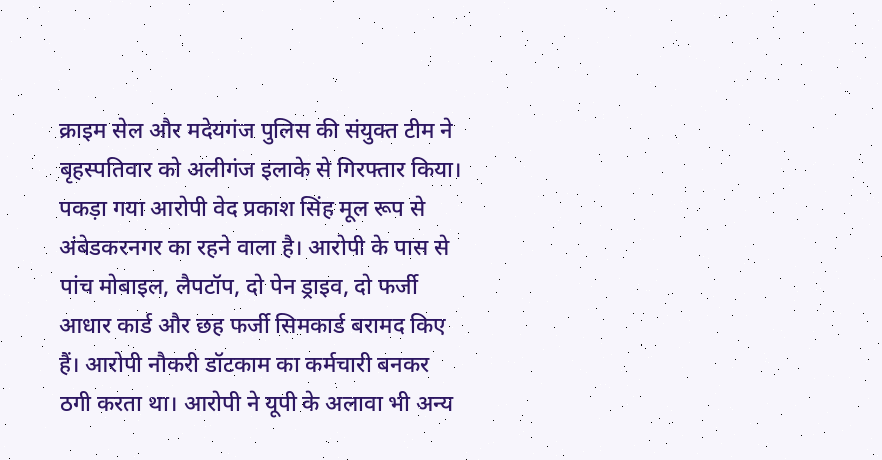क्राइम सेल और मदेयगंज पुलिस की संयुक्त टीम ने बृहस्पतिवार को अलीगंज इलाके से गिरफ्तार किया। पकड़ा गया आरोपी वेद प्रकाश सिंह मूल रूप से अंबेडकरनगर का रहने वाला है। आरोपी के पास से पांच मोबाइल, लैपटॉप, दो पेन ड्राइव, दो फर्जी आधार कार्ड और छह फर्जी सिमकार्ड बरामद किए हैं। आरोपी नौकरी डॉटकाम का कर्मचारी बनकर ठगी करता था। आरोपी ने यूपी के अलावा भी अन्य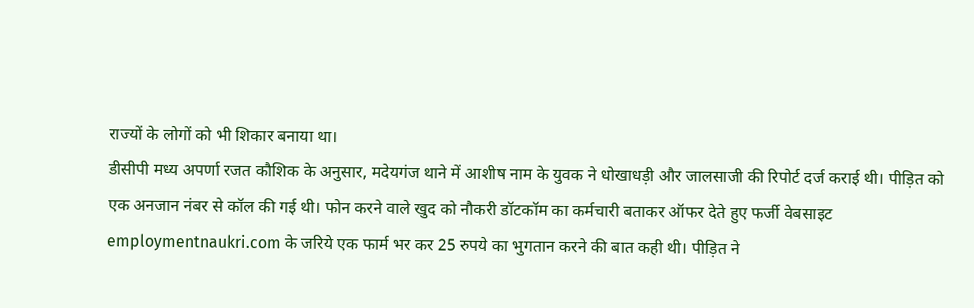राज्यों के लोगों को भी शिकार बनाया था।
डीसीपी मध्य अपर्णा रजत कौशिक के अनुसार, मदेयगंज थाने में आशीष नाम के युवक ने धोखाधड़ी और जालसाजी की रिपोर्ट दर्ज कराई थी। पीड़ित को एक अनजान नंबर से कॉल की गई थी। फोन करने वाले खुद को नौकरी डॉटकॉम का कर्मचारी बताकर ऑफर देते हुए फर्जी वेबसाइट employmentnaukri.com के जरिये एक फार्म भर कर 25 रुपये का भुगतान करने की बात कही थी। पीड़ित ने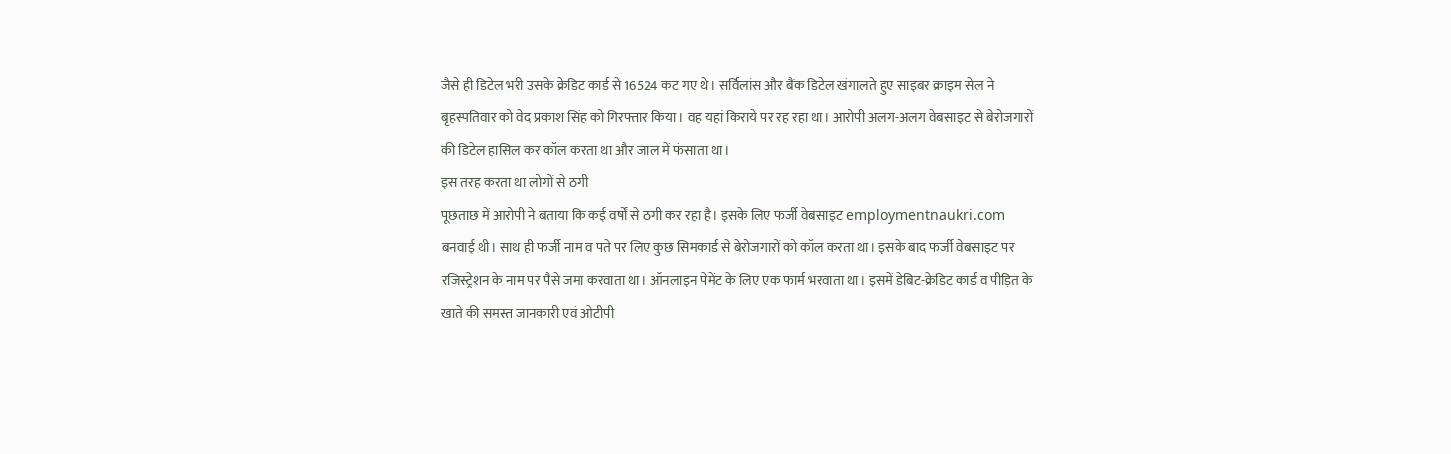जैसे ही डिटेल भरी उसके क्रेडिट कार्ड से 16524 कट गए थे। सर्विलांस और बैंक डिटेल खंगालते हुए साइबर क्राइम सेल ने बृहस्पतिवार को वेद प्रकाश सिंह को गिरफ्तार किया। वह यहां किराये पर रह रहा था। आरोपी अलग-अलग वेबसाइट से बेरोजगारों की डिटेल हासिल कर कॉल करता था और जाल में फंसाता था।
इस तरह करता था लोगों से ठगी
पूछताछ में आरोपी ने बताया कि कई वर्षों से ठगी कर रहा है। इसके लिए फर्जी वेबसाइट employmentnaukri.com बनवाई थी। साथ ही फर्जी नाम व पते पर लिए कुछ सिमकार्ड से बेरोजगारों को कॉल करता था। इसके बाद फर्जी वेबसाइट पर रजिस्ट्रेशन के नाम पर पैसे जमा करवाता था। ऑनलाइन पेमेंट के लिए एक फार्म भरवाता था। इसमें डेबिट-क्रेडिट कार्ड व पीड़ित के खाते की समस्त जानकारी एवं ओटीपी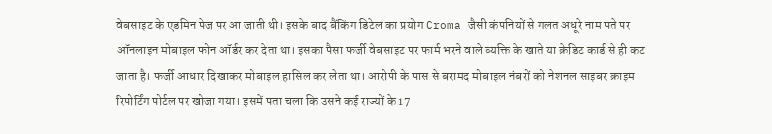वेबसाइट के एडमिन पेज पर आ जाती थी। इसके बाद बैंकिंग डिटेल का प्रयोग Croma जैसी कंपनियों से गलत अधूरे नाम पते पर ऑनलाइन मोबाइल फोन ऑर्डर कर देता था। इसका पैसा फर्जी वेबसाइट पर फार्म भरने वाले व्यक्ति के खाते या क्रेडिट कार्ड से ही कट जाता है। फर्जी आधार दिखाकर मोबाइल हासिल कर लेता था। आरोपी के पास से बरामद मोबाइल नंबरों को नेशनल साइबर क्राइम रिपोर्टिंग पोर्टल पर खोजा गया। इसमें पता चला कि उसने कई राज्यों के 17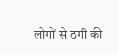लोगों से ठगी की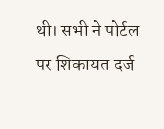थी। सभी ने पोर्टल पर शिकायत दर्ज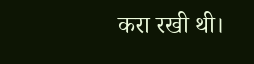करा रखी थी।